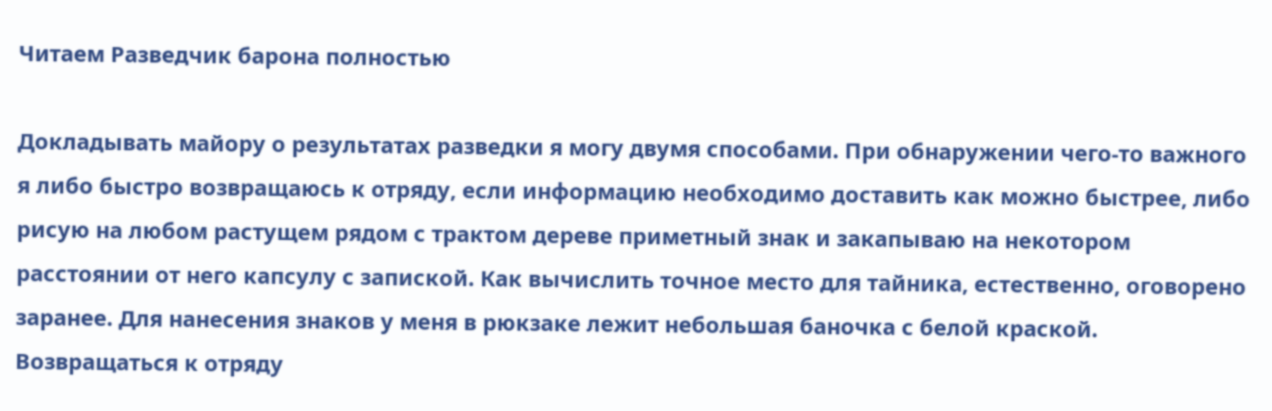Читаем Разведчик барона полностью

Докладывать майору о результатах разведки я могу двумя способами. При обнаружении чего-то важного я либо быстро возвращаюсь к отряду, если информацию необходимо доставить как можно быстрее, либо рисую на любом растущем рядом с трактом дереве приметный знак и закапываю на некотором расстоянии от него капсулу с запиской. Как вычислить точное место для тайника, естественно, оговорено заранее. Для нанесения знаков у меня в рюкзаке лежит небольшая баночка с белой краской. Возвращаться к отряду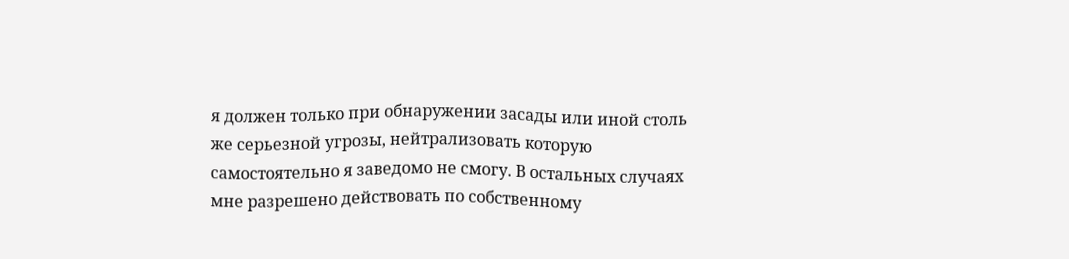я должен только при обнаружении засады или иной столь же серьезной угрозы, нейтрализовать которую самостоятельно я заведомо не смогу. В остальных случаях мне разрешено действовать по собственному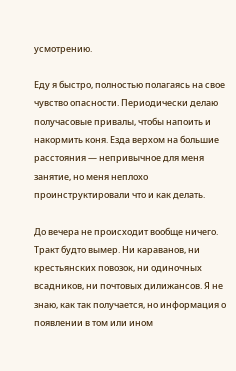усмотрению.

Еду я быстро, полностью полагаясь на свое чувство опасности. Периодически делаю получасовые привалы, чтобы напоить и накормить коня. Езда верхом на большие расстояния — непривычное для меня занятие, но меня неплохо проинструктировали что и как делать.

До вечера не происходит вообще ничего. Тракт будто вымер. Ни караванов, ни крестьянских повозок, ни одиночных всадников, ни почтовых дилижансов. Я не знаю, как так получается, но информация о появлении в том или ином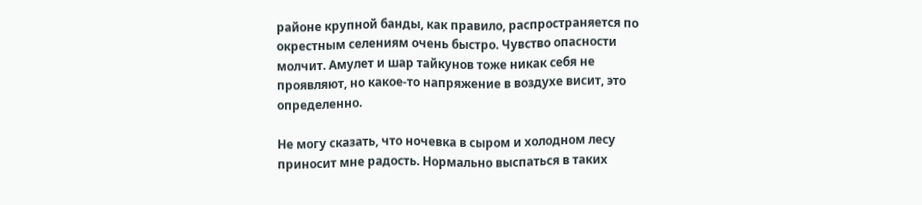районе крупной банды, как правило, распространяется по окрестным селениям очень быстро. Чувство опасности молчит. Амулет и шар тайкунов тоже никак себя не проявляют, но какое-то напряжение в воздухе висит, это определенно.

Не могу сказать, что ночевка в сыром и холодном лесу приносит мне радость. Нормально выспаться в таких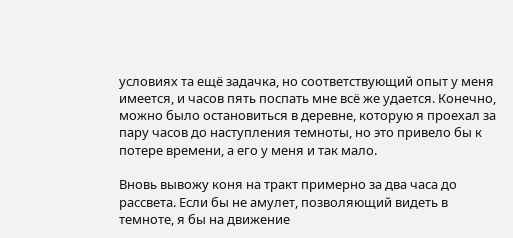условиях та ещё задачка, но соответствующий опыт у меня имеется, и часов пять поспать мне всё же удается. Конечно, можно было остановиться в деревне, которую я проехал за пару часов до наступления темноты, но это привело бы к потере времени, а его у меня и так мало.

Вновь вывожу коня на тракт примерно за два часа до рассвета. Если бы не амулет, позволяющий видеть в темноте, я бы на движение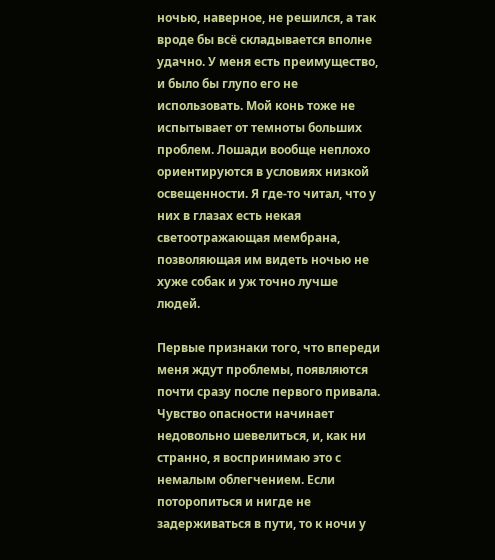ночью, наверное, не решился, а так вроде бы всё складывается вполне удачно. У меня есть преимущество, и было бы глупо его не использовать. Мой конь тоже не испытывает от темноты больших проблем. Лошади вообще неплохо ориентируются в условиях низкой освещенности. Я где-то читал, что у них в глазах есть некая светоотражающая мембрана, позволяющая им видеть ночью не хуже собак и уж точно лучше людей.

Первые признаки того, что впереди меня ждут проблемы, появляются почти сразу после первого привала. Чувство опасности начинает недовольно шевелиться, и, как ни странно, я воспринимаю это с немалым облегчением. Если поторопиться и нигде не задерживаться в пути, то к ночи у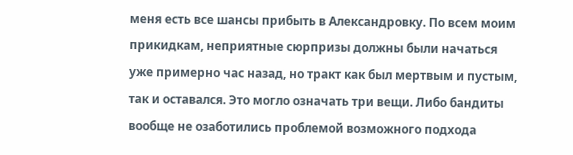меня есть все шансы прибыть в Александровку. По всем моим прикидкам, неприятные сюрпризы должны были начаться уже примерно час назад, но тракт как был мертвым и пустым, так и оставался. Это могло означать три вещи. Либо бандиты вообще не озаботились проблемой возможного подхода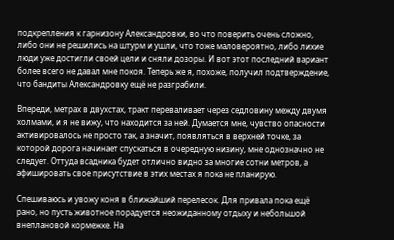подкрепления к гарнизону Александровки, во что поверить очень сложно, либо они не решились на штурм и ушли, что тоже маловероятно, либо лихие люди уже достигли своей цели и сняли дозоры. И вот этот последний вариант более всего не давал мне покоя. Теперь же я, похоже, получил подтверждение, что бандиты Александровку ещё не разграбили.

Впереди, метрах в двухстах, тракт переваливает через седловину между двумя холмами, и я не вижу, что находится за ней. Думается мне, чувство опасности активировалось не просто так, а значит, появляться в верхней точке, за которой дорога начинает спускаться в очередную низину, мне однозначно не следует. Оттуда всадника будет отлично видно за многие сотни метров, а афишировать свое присутствие в этих местах я пока не планирую.

Спешиваюсь и увожу коня в ближайший перелесок. Для привала пока ещё рано, но пусть животное порадуется неожиданному отдыху и небольшой внеплановой кормежке. На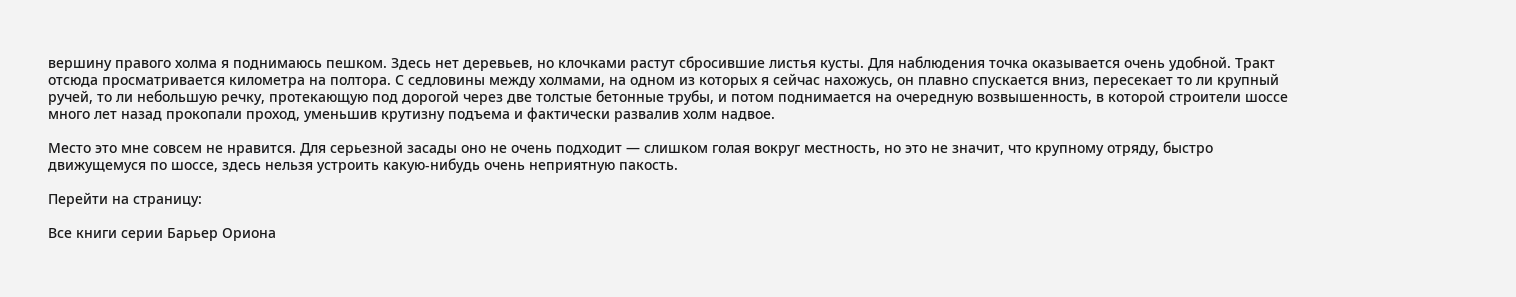вершину правого холма я поднимаюсь пешком. Здесь нет деревьев, но клочками растут сбросившие листья кусты. Для наблюдения точка оказывается очень удобной. Тракт отсюда просматривается километра на полтора. С седловины между холмами, на одном из которых я сейчас нахожусь, он плавно спускается вниз, пересекает то ли крупный ручей, то ли небольшую речку, протекающую под дорогой через две толстые бетонные трубы, и потом поднимается на очередную возвышенность, в которой строители шоссе много лет назад прокопали проход, уменьшив крутизну подъема и фактически развалив холм надвое.

Место это мне совсем не нравится. Для серьезной засады оно не очень подходит — слишком голая вокруг местность, но это не значит, что крупному отряду, быстро движущемуся по шоссе, здесь нельзя устроить какую-нибудь очень неприятную пакость.

Перейти на страницу:

Все книги серии Барьер Ориона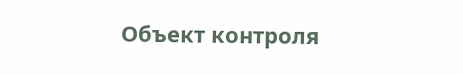Объект контроля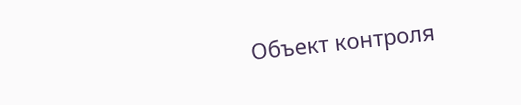Объект контроля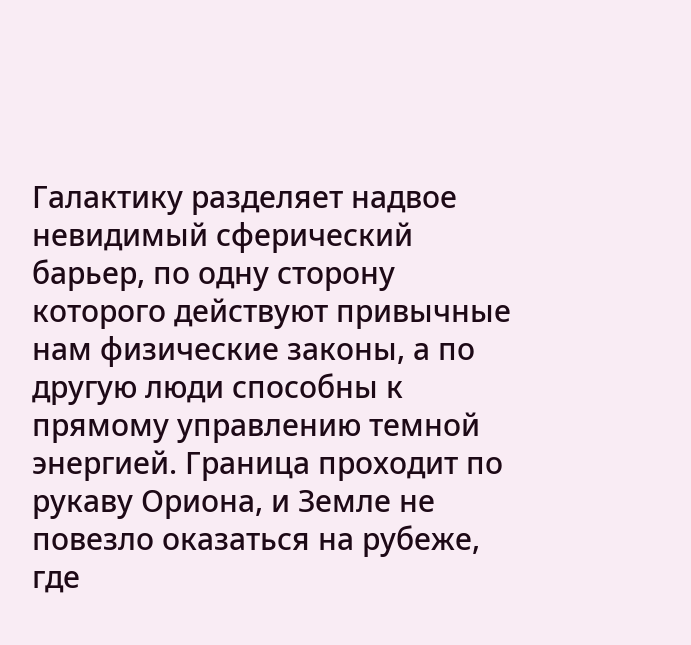Галактику разделяет надвое невидимый сферический барьер, по одну сторону которого действуют привычные нам физические законы, а по другую люди способны к прямому управлению темной энергией. Граница проходит по рукаву Ориона, и Земле не повезло оказаться на рубеже, где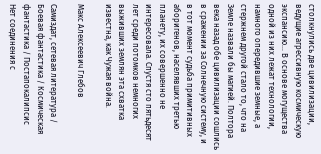столкнулись две цивилизации, ведущие агрессивную космическую экспансию… В основе могущества одной из них лежат технологии, намного опередившие земные, а стержнем другой стало то, что на Земле назвали бы магией. Полтора века назад обе цивилизации сошлись в сражении за Солнечную систему, и в тот момент судьба примитивных аборигенов, населявших третью планету, их совершенно не интересовала. Спустя сто пятьдесят лет среди потомков немногих выживших землян эта схватка известна, как Чужая война.

Макс Алексеевич Глебов

Самиздат, сетевая литература / Боевая фантастика / Космическая фантастика / Постапокалипсис
Нет соединения с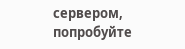сервером, попробуйте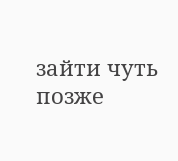зайти чуть позже